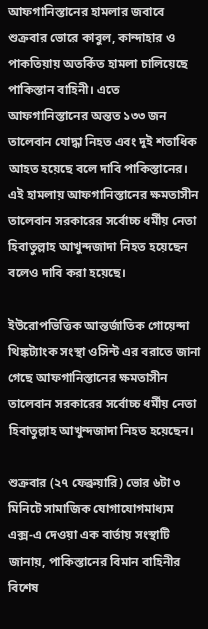আফগানিস্তানের হামলার জবাবে শুক্রবার ভোরে কাবুল, কান্দাহার ও পাকতিয়ায় অতর্কিত হামলা চালিয়েছে পাকিস্তান বাহিনী। এতে আফগানিস্তানের অন্তত ১৩৩ জন তালেবান যোদ্ধা নিহত এবং দুই শতাধিক আহত হয়েছে বলে দাবি পাকিস্তানের। এই হামলায় আফগানিস্তানের ক্ষমতাসীন তালেবান সরকারের সর্বোচ্চ ধর্মীয় নেতা হিবাতুল্লাহ আখুন্দজাদা নিহত হয়েছেন বলেও দাবি করা হয়েছে।

ইউরোপভিত্তিক আন্তর্জাতিক গোয়েন্দা থিঙ্কট্যাংক সংস্থা ওসিন্ট এর বরাতে জানা গেছে আফগানিস্তানের ক্ষমতাসীন তালেবান সরকারের সর্বোচ্চ ধর্মীয় নেতা হিবাতুল্লাহ আখুন্দজাদা নিহত হয়েছেন।

শুক্রবার (২৭ ফেব্রুয়ারি) ভোর ৬টা ৩ মিনিটে সামাজিক যোগাযোগমাধ্যম এক্স-এ দেওয়া এক বার্তায় সংস্থাটি জানায়, পাকিস্তানের বিমান বাহিনীর বিশেষ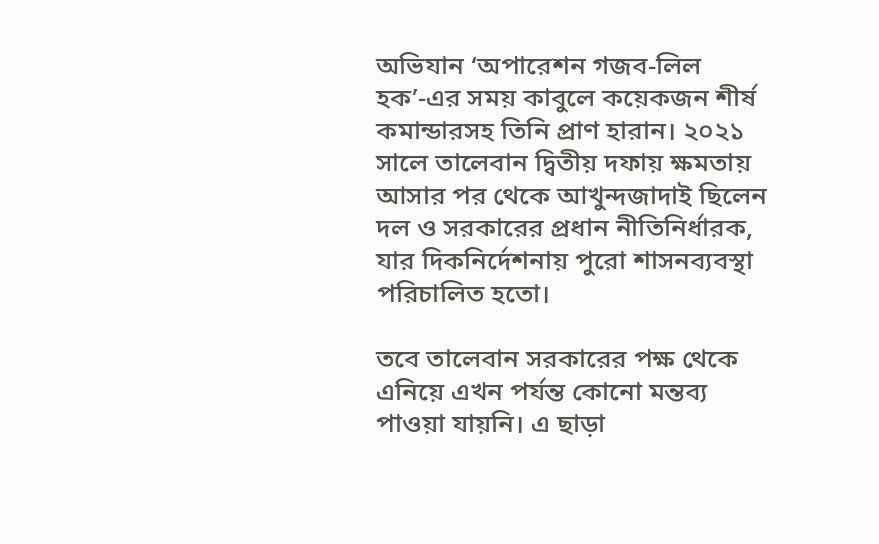অভিযান ‘অপারেশন গজব-লিল হক’-এর সময় কাবুলে কয়েকজন শীর্ষ কমান্ডারসহ তিনি প্রাণ হারান। ২০২১ সালে তালেবান দ্বিতীয় দফায় ক্ষমতায় আসার পর থেকে আখুন্দজাদাই ছিলেন দল ও সরকারের প্রধান নীতিনির্ধারক, যার দিকনির্দেশনায় পুরো শাসনব্যবস্থা পরিচালিত হতো।

তবে তালেবান সরকারের পক্ষ থেকে এনিয়ে এখন পর্যন্ত কোনো মন্তব্য পাওয়া যায়নি। এ ছাড়া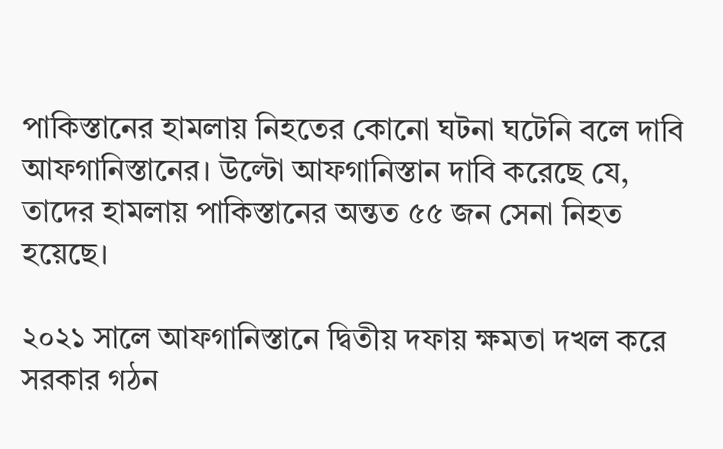পাকিস্তানের হামলায় নিহতের কোনো ঘটনা ঘটেনি বলে দাবি আফগানিস্তানের। উল্টো আফগানিস্তান দাবি করেছে যে, তাদের হামলায় পাকিস্তানের অন্তত ৫৫ জন সেনা নিহত হয়েছে।

২০২১ সালে আফগানিস্তানে দ্বিতীয় দফায় ক্ষমতা দখল করে সরকার গঠন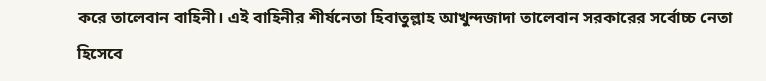করে তালেবান বাহিনী। এই বাহিনীর শীর্ষনেতা হিবাতুল্লাহ আখুন্দজাদা তালেবান সরকারের সর্বোচ্চ নেতা হিসেবে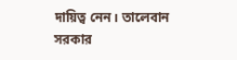দায়িত্ব নেন। তালেবান সরকার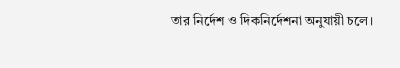তার নির্দেশ ও দিকনির্দেশনা অনুযায়ী চলে।